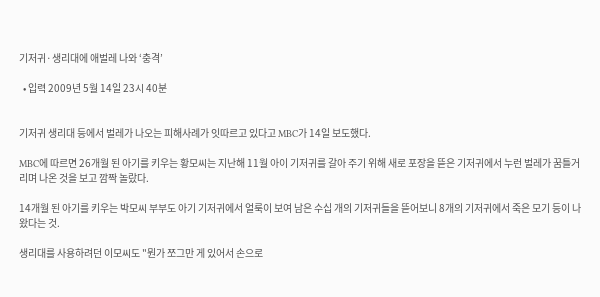기저귀·생리대에 애벌레 나와 ‘충격’

  • 입력 2009년 5월 14일 23시 40분


기저귀 생리대 등에서 벌레가 나오는 피해사례가 잇따르고 있다고 MBC가 14일 보도했다.

MBC에 따르면 26개월 된 아기를 키우는 황모씨는 지난해 11월 아이 기저귀를 갈아 주기 위해 새로 포장을 뜯은 기저귀에서 누런 벌레가 꿈틀거리며 나온 것을 보고 깜짝 놀랐다.

14개월 된 아기를 키우는 박모씨 부부도 아기 기저귀에서 얼룩이 보여 남은 수십 개의 기저귀들을 뜯어보니 8개의 기저귀에서 죽은 모기 등이 나왔다는 것.

생리대를 사용하려던 이모씨도 "뭔가 쪼그만 게 있어서 손으로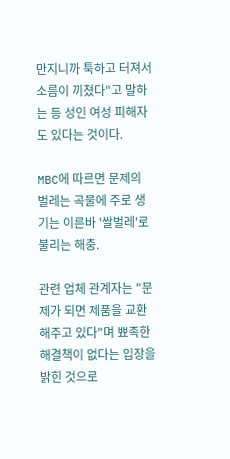만지니까 툭하고 터져서 소름이 끼쳤다"고 말하는 등 성인 여성 피해자도 있다는 것이다.

MBC에 따르면 문제의 벌레는 곡물에 주로 생기는 이른바 '쌀벌레'로 불리는 해충.

관련 업체 관계자는 "문제가 되면 제품을 교환해주고 있다"며 뾰족한 해결책이 없다는 입장을 밝힌 것으로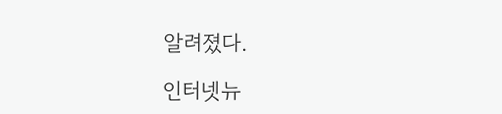알려졌다.

인터넷뉴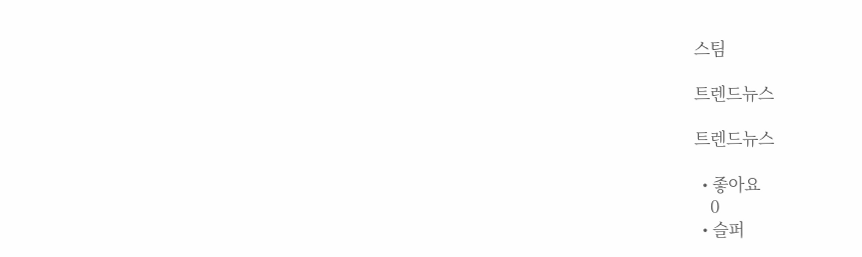스팀

트렌드뉴스

트렌드뉴스

  • 좋아요
    0
  • 슬퍼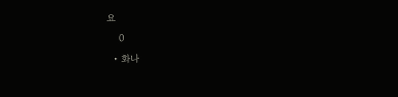요
    0
  • 화나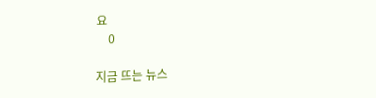요
    0

지금 뜨는 뉴스